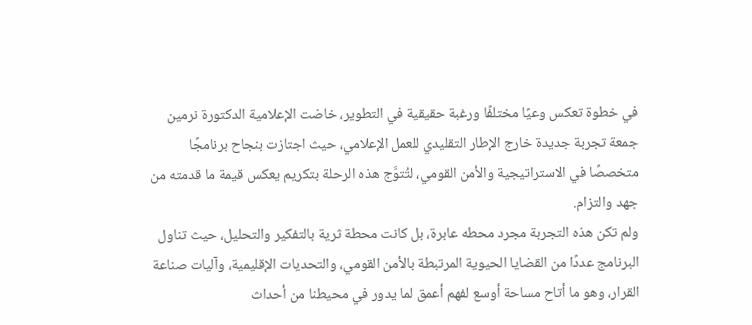في خطوة تعكس وعيًا مختلفًا ورغبة حقيقية في التطوير، خاضت الإعلامية الدكتورة نرمين جمعة تجربة جديدة خارج الإطار التقليدي للعمل الإعلامي، حيث اجتازت بنجاح برنامجًا متخصصًا في الاستراتيجية والأمن القومي، لتُتوَّج هذه الرحلة بتكريم يعكس قيمة ما قدمته من جهد والتزام.
ولم تكن هذه التجربة مجرد محطه عابرة، بل كانت محطة ثرية بالتفكير والتحليل، حيث تناول البرنامج عددًا من القضايا الحيوية المرتبطة بالأمن القومي، والتحديات الإقليمية، وآليات صناعة القرار، وهو ما أتاح مساحة أوسع لفهم أعمق لما يدور في محيطنا من أحداث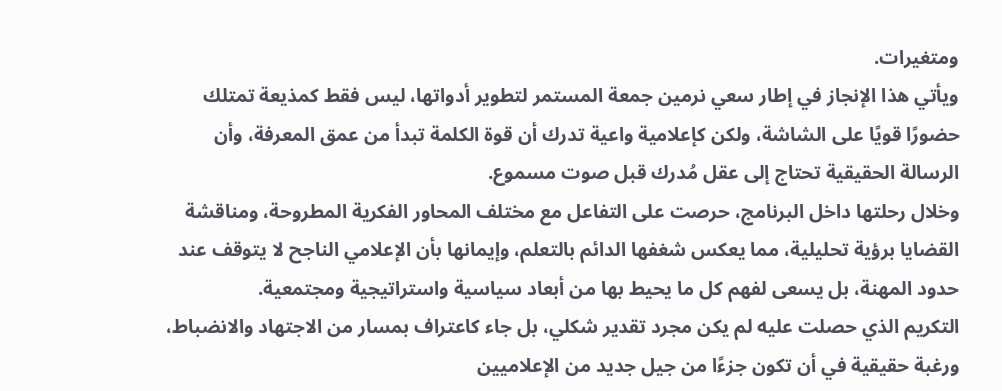ومتغيرات.
ويأتي هذا الإنجاز في إطار سعي نرمين جمعة المستمر لتطوير أدواتها، ليس فقط كمذيعة تمتلك حضورًا قويًا على الشاشة، ولكن كإعلامية واعية تدرك أن قوة الكلمة تبدأ من عمق المعرفة، وأن الرسالة الحقيقية تحتاج إلى عقل مُدرك قبل صوت مسموع.
وخلال رحلتها داخل البرنامج، حرصت على التفاعل مع مختلف المحاور الفكرية المطروحة، ومناقشة القضايا برؤية تحليلية، مما يعكس شغفها الدائم بالتعلم، وإيمانها بأن الإعلامي الناجح لا يتوقف عند حدود المهنة، بل يسعى لفهم كل ما يحيط بها من أبعاد سياسية واستراتيجية ومجتمعية.
التكريم الذي حصلت عليه لم يكن مجرد تقدير شكلي، بل جاء كاعتراف بمسار من الاجتهاد والانضباط، ورغبة حقيقية في أن تكون جزءًا من جيل جديد من الإعلاميين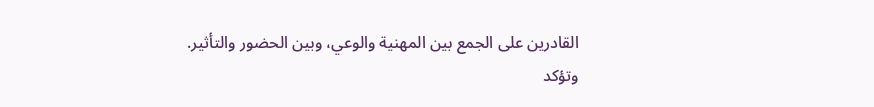القادرين على الجمع بين المهنية والوعي، وبين الحضور والتأثير.
وتؤكد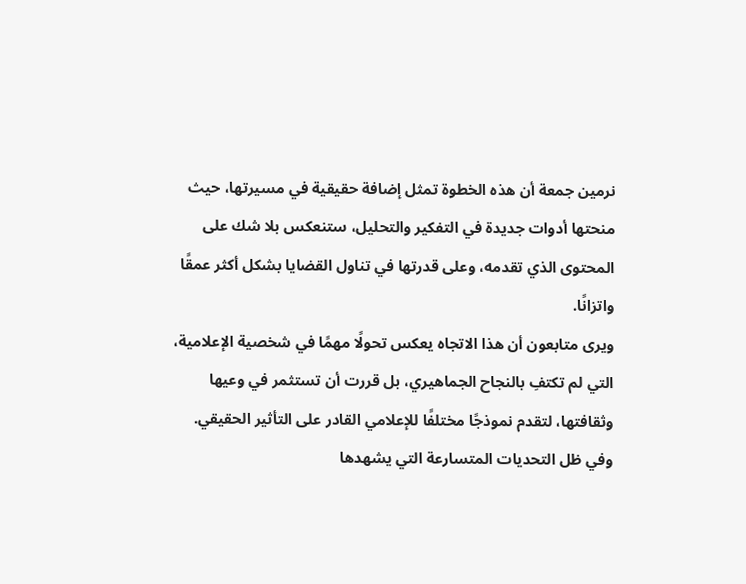نرمين جمعة أن هذه الخطوة تمثل إضافة حقيقية في مسيرتها، حيث منحتها أدوات جديدة في التفكير والتحليل، ستنعكس بلا شك على المحتوى الذي تقدمه، وعلى قدرتها في تناول القضايا بشكل أكثر عمقًا واتزانًا.
ويرى متابعون أن هذا الاتجاه يعكس تحولًا مهمًا في شخصية الإعلامية، التي لم تكتفِ بالنجاح الجماهيري، بل قررت أن تستثمر في وعيها وثقافتها، لتقدم نموذجًا مختلفًا للإعلامي القادر على التأثير الحقيقي.
وفي ظل التحديات المتسارعة التي يشهدها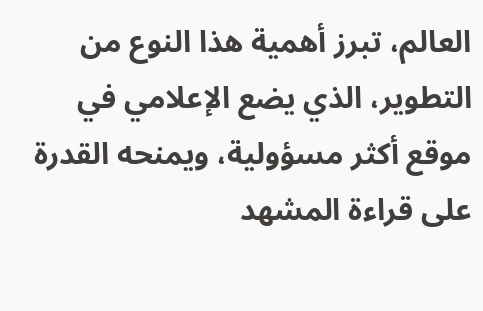العالم، تبرز أهمية هذا النوع من التطوير، الذي يضع الإعلامي في موقع أكثر مسؤولية، ويمنحه القدرة على قراءة المشهد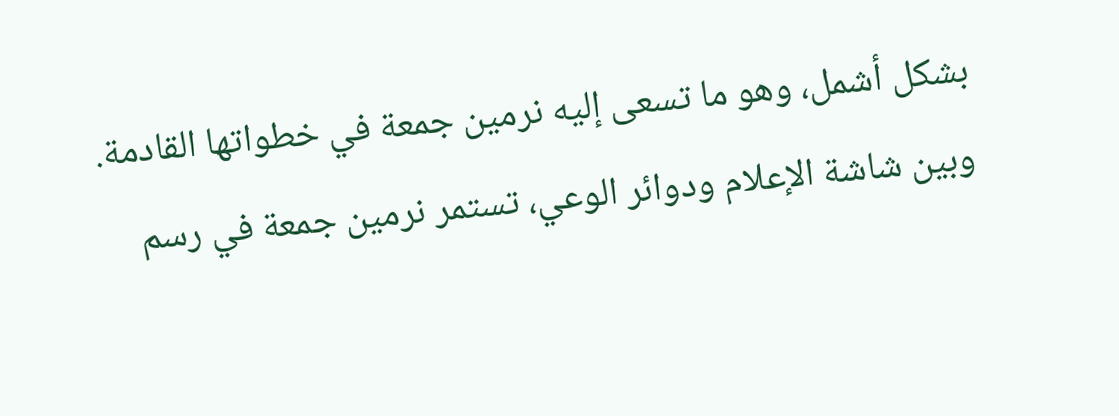بشكل أشمل، وهو ما تسعى إليه نرمين جمعة في خطواتها القادمة.
وبين شاشة الإعلام ودوائر الوعي، تستمر نرمين جمعة في رسم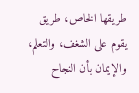طريقها الخاص، طريق يقوم على الشغف، والتعلم، والإيمان بأن النجاح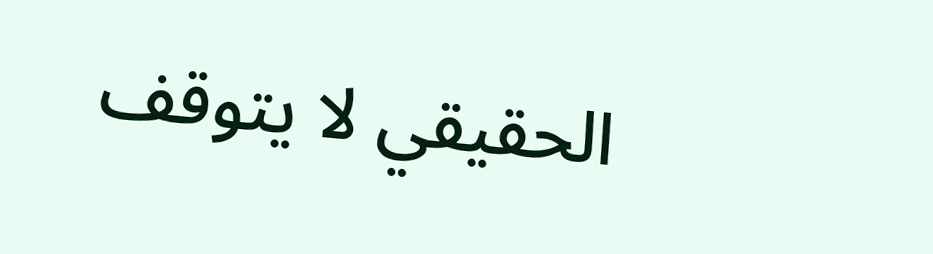الحقيقي لا يتوقف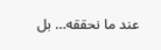عند ما نحققه… بل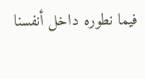فيما نطوره داخل أنفسنا